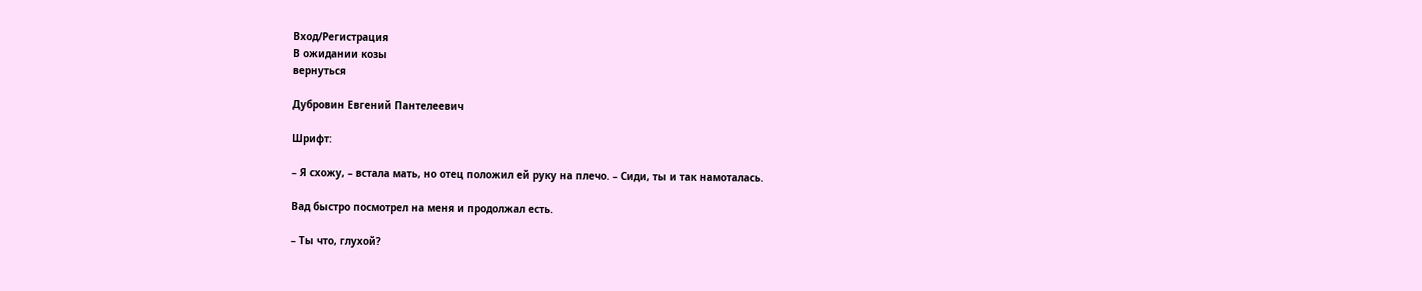Вход/Регистрация
В ожидании козы
вернуться

Дубровин Евгений Пантелеевич

Шрифт:

– Я схожу, – встала мать, но отец положил ей руку на плечо. – Сиди, ты и так намоталась.

Вад быстро посмотрел на меня и продолжал есть.

– Ты что, глухой?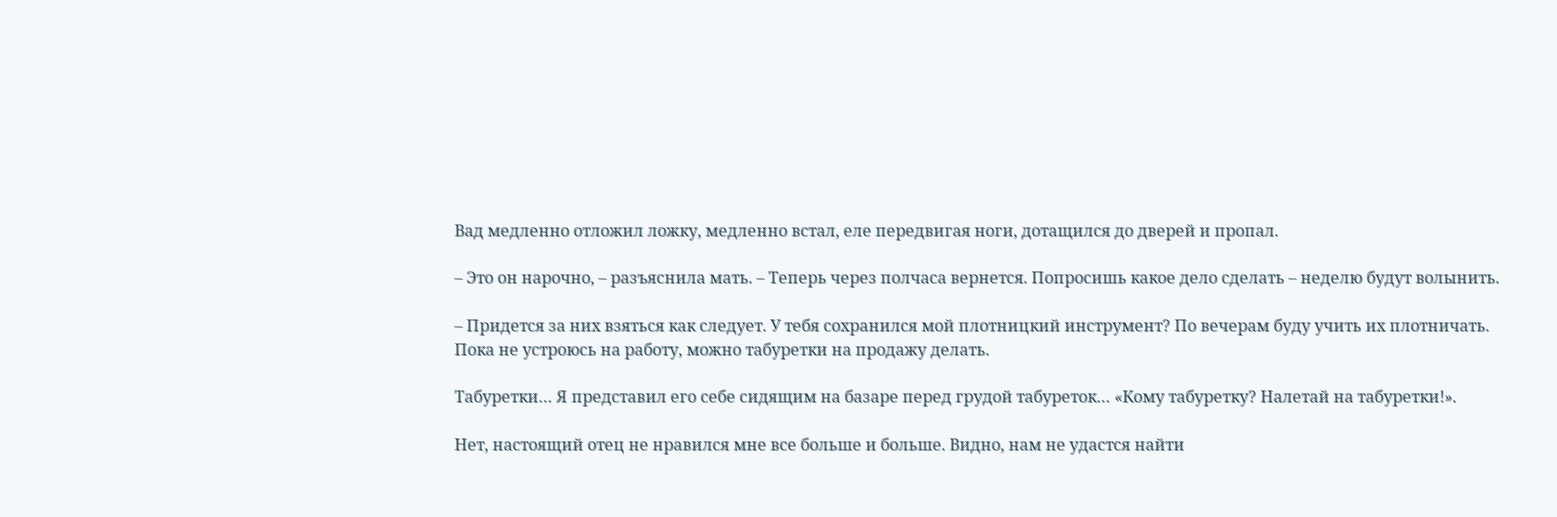Вад медленно отложил ложку, медленно встал, еле передвигая ноги, дотащился до дверей и пропал.

– Это он нарочно, – разъяснила мать. – Теперь через полчаса вернется. Попросишь какое дело сделать – неделю будут волынить.

– Придется за них взяться как следует. У тебя сохранился мой плотницкий инструмент? По вечерам буду учить их плотничать. Пока не устроюсь на работу, можно табуретки на продажу делать.

Табуретки… Я представил его себе сидящим на базаре перед грудой табуреток… «Кому табуретку? Налетай на табуретки!».

Нет, настоящий отец не нравился мне все больше и больше. Видно, нам не удастся найти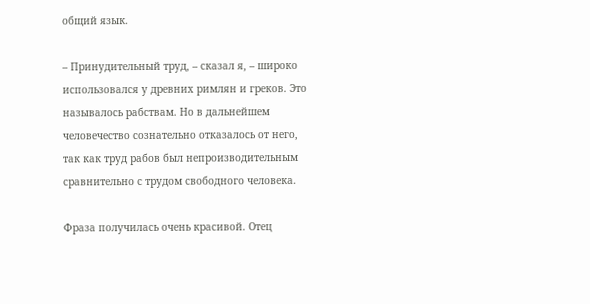общий язык.

– Принудительный труд, – сказал я, – широко использовался у древних римлян и греков. Это называлось рабствам. Но в дальнейшем человечество сознательно отказалось от него, так как труд рабов был непроизводительным сравнительно с трудом свободного человека.

Фраза получилась очень красивой. Отец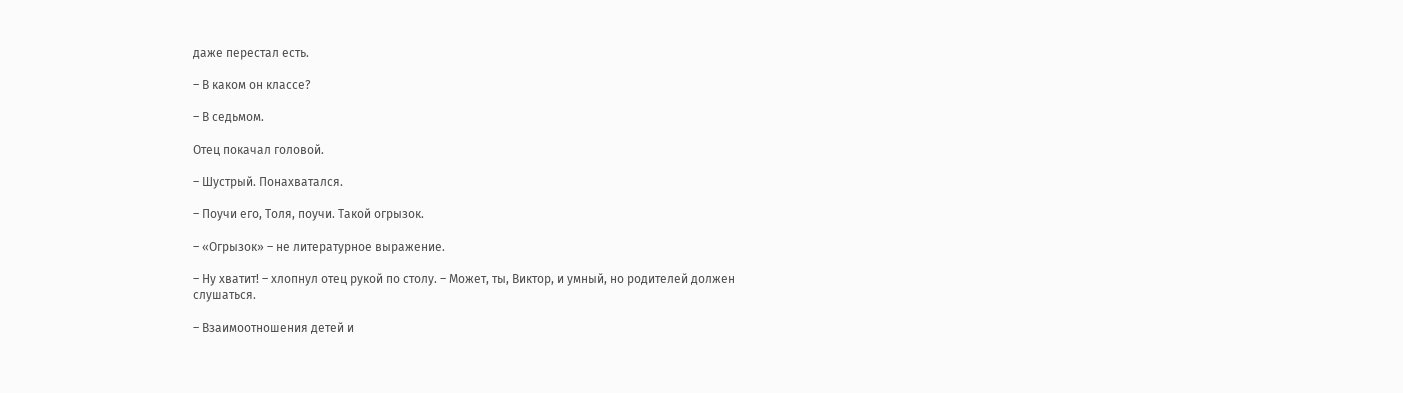даже перестал есть.

– В каком он классе?

– В седьмом.

Отец покачал головой.

– Шустрый. Понахватался.

– Поучи его, Толя, поучи. Такой огрызок.

– «Огрызок» – не литературное выражение.

– Ну хватит! – хлопнул отец рукой по столу. – Может, ты, Виктор, и умный, но родителей должен слушаться.

– Взаимоотношения детей и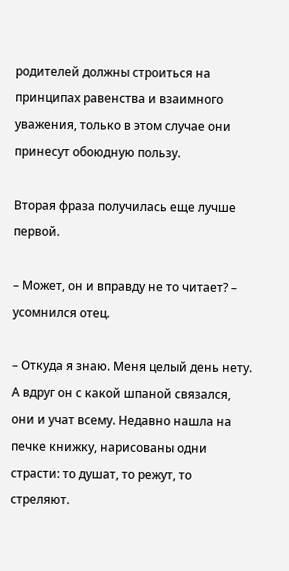родителей должны строиться на принципах равенства и взаимного уважения, только в этом случае они принесут обоюдную пользу.

Вторая фраза получилась еще лучше первой.

– Может, он и вправду не то читает? – усомнился отец.

– Откуда я знаю. Меня целый день нету. А вдруг он с какой шпаной связался, они и учат всему. Недавно нашла на печке книжку, нарисованы одни страсти: то душат, то режут, то стреляют.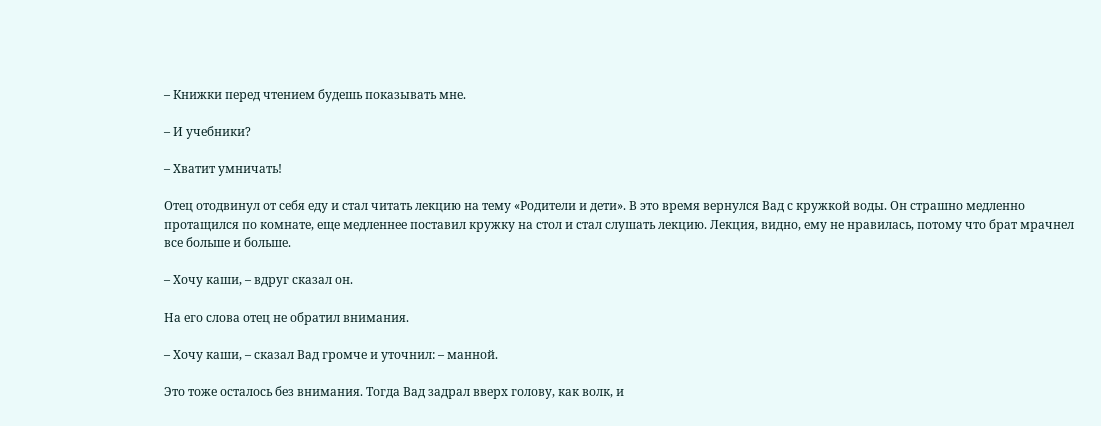– Книжки перед чтением будешь показывать мне.

– И учебники?

– Хватит умничать!

Отец отодвинул от себя еду и стал читать лекцию на тему «Родители и дети». В это время вернулся Вад с кружкой воды. Он страшно медленно протащился по комнате, еще медленнее поставил кружку на стол и стал слушать лекцию. Лекция, видно, ему не нравилась, потому что брат мрачнел все больше и больше.

– Хочу каши, – вдруг сказал он.

На его слова отец не обратил внимания.

– Хочу каши, – сказал Вад громче и уточнил: – манной.

Это тоже осталось без внимания. Тогда Вад задрал вверх голову, как волк, и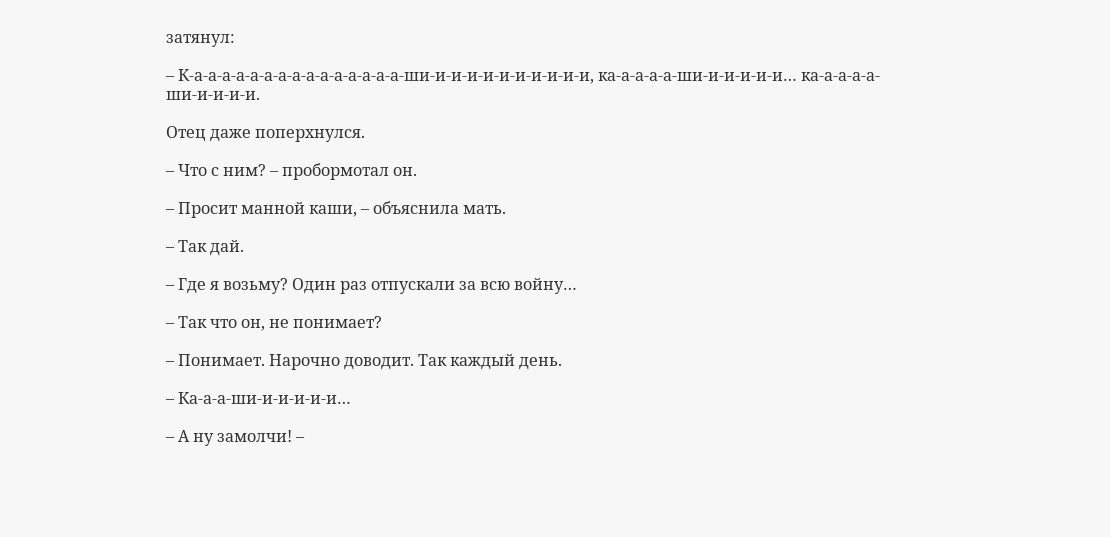затянул:

– К-а-а-а-а-а-а-а-а-а-а-а-а-а-а-а-ши-и-и-и-и-и-и-и-и-и-и, ка-а-а-а-а-ши-и-и-и-и-и… ка-а-а-а-а-ши-и-и-и-и.

Отец даже поперхнулся.

– Что с ним? – пробормотал он.

– Просит манной каши, – объяснила мать.

– Так дай.

– Где я возьму? Один раз отпускали за всю войну…

– Так что он, не понимает?

– Понимает. Нарочно доводит. Так каждый день.

– Ка-а-а-ши-и-и-и-и-и…

– А ну замолчи! –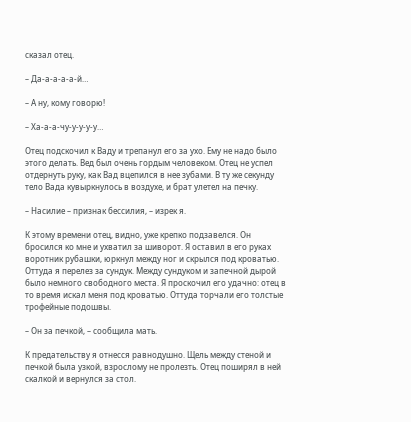сказал отец.

– Да-а-а-а-а-й…

– А ну, кому говорю!

– Ха-а-а-чу-у-у-у-у…

Отец подскочил к Ваду и трепанул его за ухо. Ему не надо было этого делать. Вед был очень гордым человеком. Отец не успел отдернуть руку, как Вад вцепился в нее зубами. В ту же секунду тело Вада кувыркнулось в воздухе, и брат улетел на печку.

– Насилие – признак бессилия, – изрек я.

К этому времени отец, видно, уже крепко подзавелся. Он бросился ко мне и ухватил за шиворот. Я оставил в его руках воротник рубашки, юркнул между ног и скрылся под кроватью. Оттуда я перелез за сундук. Между сундуком и запечной дырой было немного свободного места. Я проскочил его удачно: отец в то время искал меня под кроватью. Оттуда торчали его толстые трофейные подошвы.

– Он за печкой, – сообщила мать.

К предательству я отнесся равнодушно. Щель между стеной и печкой была узкой, взрослому не пролезть. Отец поширял в ней скалкой и вернулся за стол.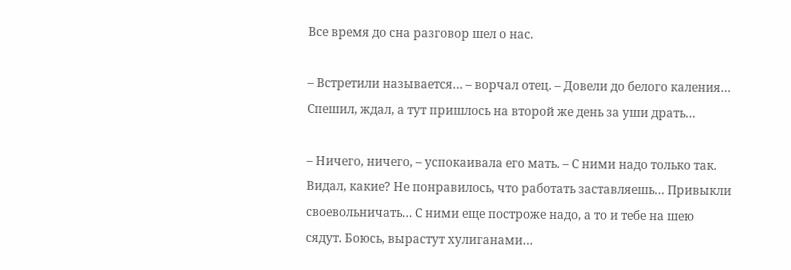Все время до сна разговор шел о нас.

– Встретили называется… – ворчал отец. – Довели до белого каления… Спешил, ждал, а тут пришлось на второй же день за уши драть…

– Ничего, ничего, – успокаивала его мать. – С ними надо только так. Видал, какие? Не понравилось, что работать заставляешь… Привыкли своевольничать… С ними еще построже надо, а то и тебе на шею сядут. Боюсь, вырастут хулиганами…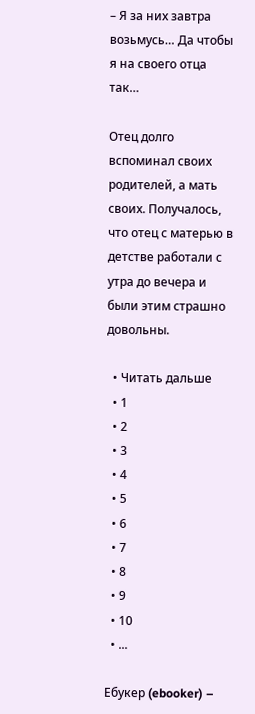– Я за них завтра возьмусь… Да чтобы я на своего отца так…

Отец долго вспоминал своих родителей, а мать своих. Получалось, что отец с матерью в детстве работали с утра до вечера и были этим страшно довольны.

  • Читать дальше
  • 1
  • 2
  • 3
  • 4
  • 5
  • 6
  • 7
  • 8
  • 9
  • 10
  • ...

Ебукер (ebooker) –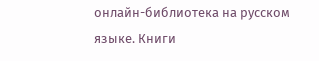онлайн-библиотека на русском языке. Книги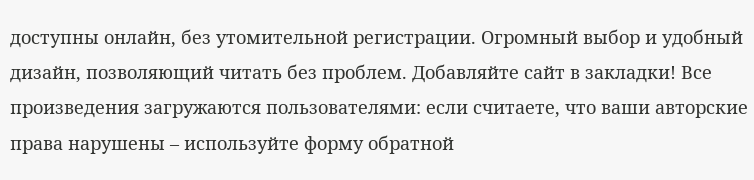доступны онлайн, без утомительной регистрации. Огромный выбор и удобный дизайн, позволяющий читать без проблем. Добавляйте сайт в закладки! Все произведения загружаются пользователями: если считаете, что ваши авторские права нарушены – используйте форму обратной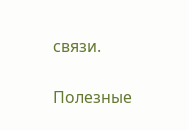связи.

Полезные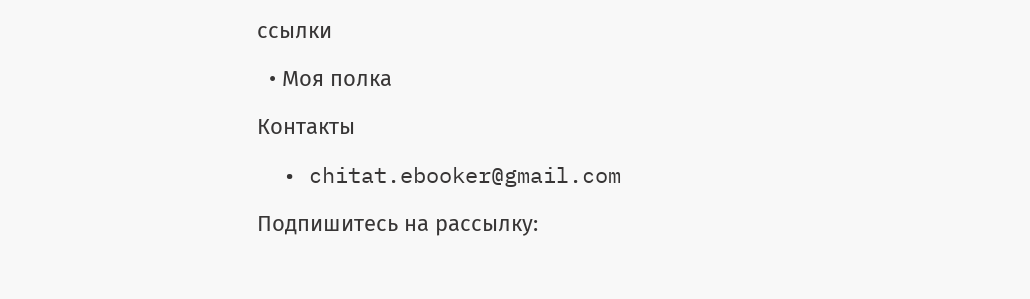ссылки

  • Моя полка

Контакты

  • chitat.ebooker@gmail.com

Подпишитесь на рассылку: